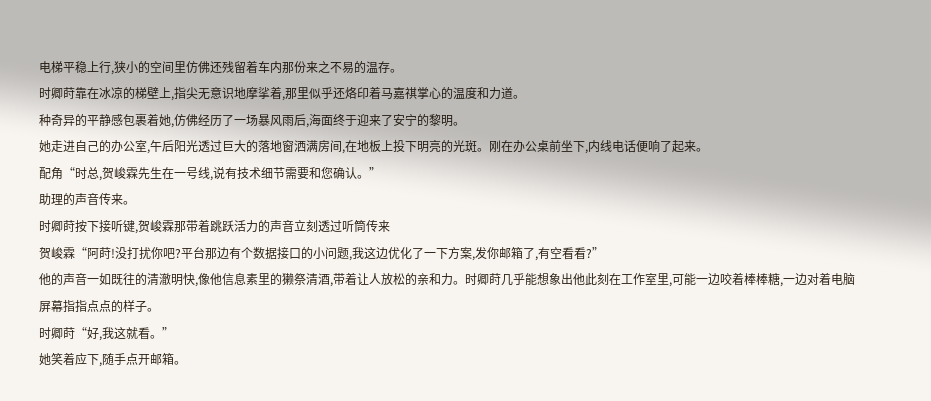电梯平稳上行,狭小的空间里仿佛还残留着车内那份来之不易的温存。
时卿莳靠在冰凉的梯壁上,指尖无意识地摩挲着,那里似乎还烙印着马嘉祺掌心的温度和力道。
种奇异的平静感包裹着她,仿佛经历了一场暴风雨后,海面终于迎来了安宁的黎明。
她走进自己的办公室,午后阳光透过巨大的落地窗洒满房间,在地板上投下明亮的光斑。刚在办公桌前坐下,内线电话便响了起来。
配角“时总,贺峻霖先生在一号线,说有技术细节需要和您确认。”
助理的声音传来。
时卿莳按下接听键,贺峻霖那带着跳跃活力的声音立刻透过听筒传来
贺峻霖“阿莳!没打扰你吧?平台那边有个数据接口的小问题,我这边优化了一下方案,发你邮箱了,有空看看?”
他的声音一如既往的清澈明快,像他信息素里的獭祭清酒,带着让人放松的亲和力。时卿莳几乎能想象出他此刻在工作室里,可能一边咬着棒棒糖,一边对着电脑屏幕指指点点的样子。
时卿莳“好,我这就看。”
她笑着应下,随手点开邮箱。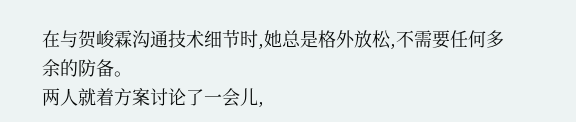在与贺峻霖沟通技术细节时,她总是格外放松,不需要任何多余的防备。
两人就着方案讨论了一会儿,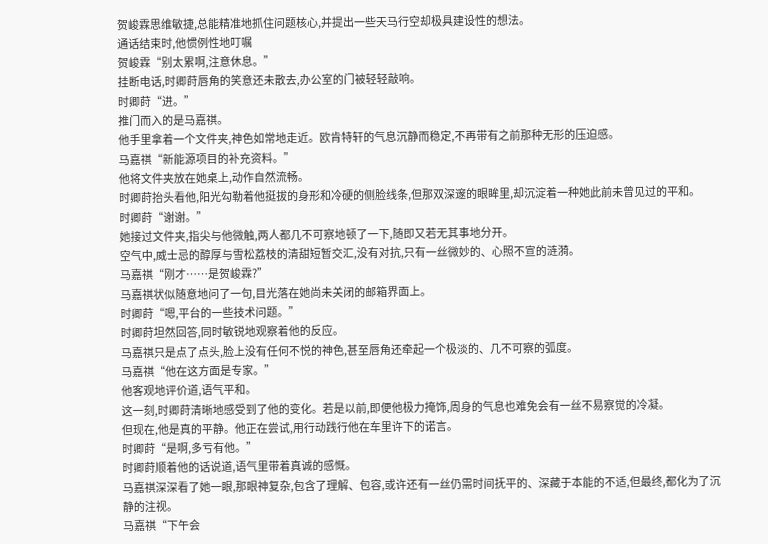贺峻霖思维敏捷,总能精准地抓住问题核心,并提出一些天马行空却极具建设性的想法。
通话结束时,他惯例性地叮嘱
贺峻霖“别太累啊,注意休息。”
挂断电话,时卿莳唇角的笑意还未散去,办公室的门被轻轻敲响。
时卿莳“进。”
推门而入的是马嘉祺。
他手里拿着一个文件夹,神色如常地走近。欧肯特轩的气息沉静而稳定,不再带有之前那种无形的压迫感。
马嘉祺“新能源项目的补充资料。”
他将文件夹放在她桌上,动作自然流畅。
时卿莳抬头看他,阳光勾勒着他挺拔的身形和冷硬的侧脸线条,但那双深邃的眼眸里,却沉淀着一种她此前未曾见过的平和。
时卿莳“谢谢。”
她接过文件夹,指尖与他微触,两人都几不可察地顿了一下,随即又若无其事地分开。
空气中,威士忌的醇厚与雪松荔枝的清甜短暂交汇,没有对抗,只有一丝微妙的、心照不宣的涟漪。
马嘉祺“刚才……是贺峻霖?”
马嘉祺状似随意地问了一句,目光落在她尚未关闭的邮箱界面上。
时卿莳“嗯,平台的一些技术问题。”
时卿莳坦然回答,同时敏锐地观察着他的反应。
马嘉祺只是点了点头,脸上没有任何不悦的神色,甚至唇角还牵起一个极淡的、几不可察的弧度。
马嘉祺“他在这方面是专家。”
他客观地评价道,语气平和。
这一刻,时卿莳清晰地感受到了他的变化。若是以前,即便他极力掩饰,周身的气息也难免会有一丝不易察觉的冷凝。
但现在,他是真的平静。他正在尝试,用行动践行他在车里许下的诺言。
时卿莳“是啊,多亏有他。”
时卿莳顺着他的话说道,语气里带着真诚的感慨。
马嘉祺深深看了她一眼,那眼神复杂,包含了理解、包容,或许还有一丝仍需时间抚平的、深藏于本能的不适,但最终,都化为了沉静的注视。
马嘉祺“下午会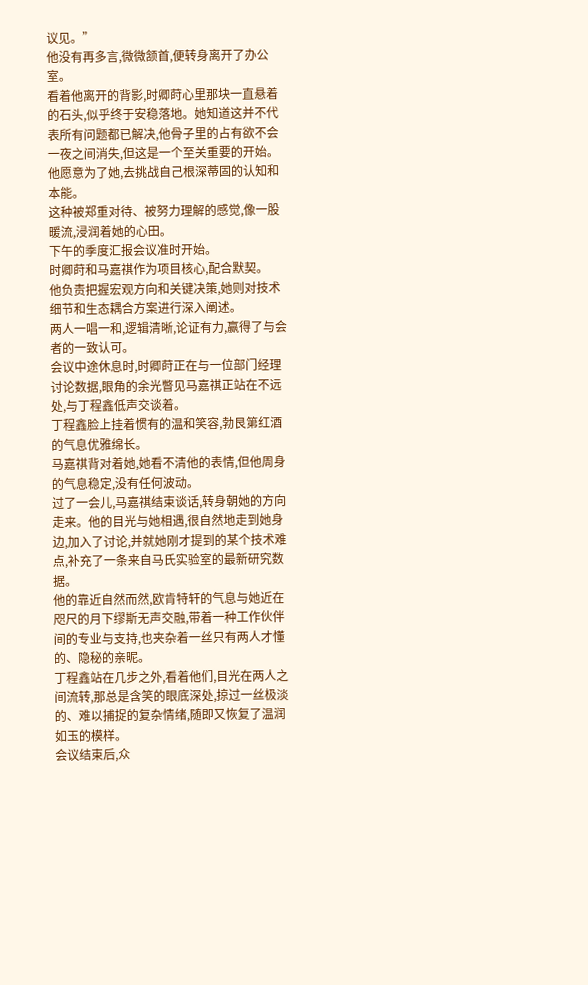议见。”
他没有再多言,微微颔首,便转身离开了办公室。
看着他离开的背影,时卿莳心里那块一直悬着的石头,似乎终于安稳落地。她知道这并不代表所有问题都已解决,他骨子里的占有欲不会一夜之间消失,但这是一个至关重要的开始。他愿意为了她,去挑战自己根深蒂固的认知和本能。
这种被郑重对待、被努力理解的感觉,像一股暖流,浸润着她的心田。
下午的季度汇报会议准时开始。
时卿莳和马嘉祺作为项目核心,配合默契。
他负责把握宏观方向和关键决策,她则对技术细节和生态耦合方案进行深入阐述。
两人一唱一和,逻辑清晰,论证有力,赢得了与会者的一致认可。
会议中途休息时,时卿莳正在与一位部门经理讨论数据,眼角的余光瞥见马嘉祺正站在不远处,与丁程鑫低声交谈着。
丁程鑫脸上挂着惯有的温和笑容,勃艮第红酒的气息优雅绵长。
马嘉祺背对着她,她看不清他的表情,但他周身的气息稳定,没有任何波动。
过了一会儿,马嘉祺结束谈话,转身朝她的方向走来。他的目光与她相遇,很自然地走到她身边,加入了讨论,并就她刚才提到的某个技术难点,补充了一条来自马氏实验室的最新研究数据。
他的靠近自然而然,欧肯特轩的气息与她近在咫尺的月下缪斯无声交融,带着一种工作伙伴间的专业与支持,也夹杂着一丝只有两人才懂的、隐秘的亲昵。
丁程鑫站在几步之外,看着他们,目光在两人之间流转,那总是含笑的眼底深处,掠过一丝极淡的、难以捕捉的复杂情绪,随即又恢复了温润如玉的模样。
会议结束后,众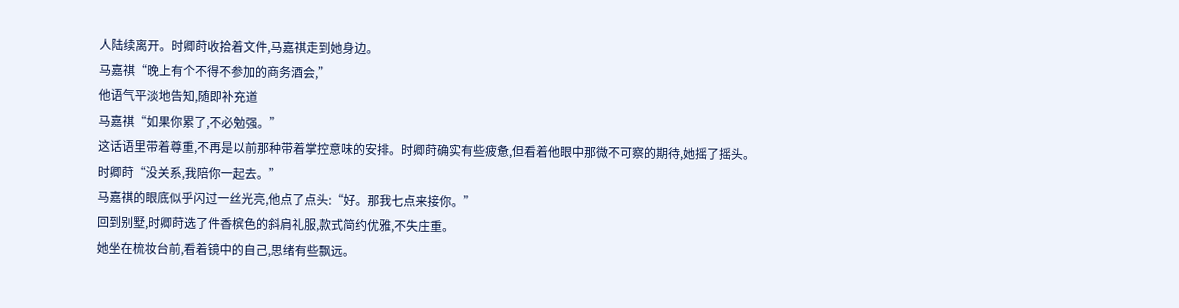人陆续离开。时卿莳收拾着文件,马嘉祺走到她身边。
马嘉祺“晚上有个不得不参加的商务酒会,”
他语气平淡地告知,随即补充道
马嘉祺“如果你累了,不必勉强。”
这话语里带着尊重,不再是以前那种带着掌控意味的安排。时卿莳确实有些疲惫,但看着他眼中那微不可察的期待,她摇了摇头。
时卿莳“没关系,我陪你一起去。”
马嘉祺的眼底似乎闪过一丝光亮,他点了点头:“好。那我七点来接你。”
回到别墅,时卿莳选了件香槟色的斜肩礼服,款式简约优雅,不失庄重。
她坐在梳妆台前,看着镜中的自己,思绪有些飘远。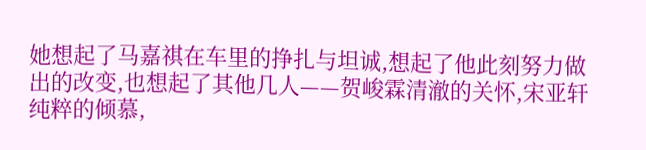她想起了马嘉祺在车里的挣扎与坦诚,想起了他此刻努力做出的改变,也想起了其他几人——贺峻霖清澈的关怀,宋亚轩纯粹的倾慕,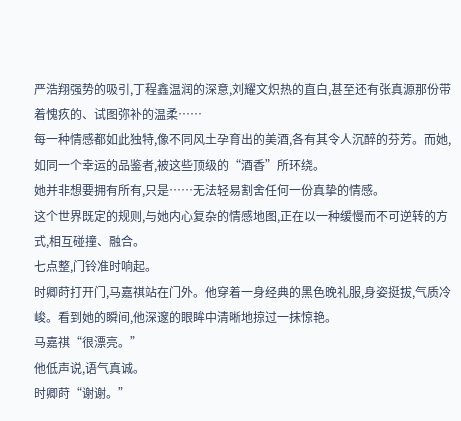严浩翔强势的吸引,丁程鑫温润的深意,刘耀文炽热的直白,甚至还有张真源那份带着愧疚的、试图弥补的温柔……
每一种情感都如此独特,像不同风土孕育出的美酒,各有其令人沉醉的芬芳。而她,如同一个幸运的品鉴者,被这些顶级的“酒香”所环绕。
她并非想要拥有所有,只是……无法轻易割舍任何一份真挚的情感。
这个世界既定的规则,与她内心复杂的情感地图,正在以一种缓慢而不可逆转的方式,相互碰撞、融合。
七点整,门铃准时响起。
时卿莳打开门,马嘉祺站在门外。他穿着一身经典的黑色晚礼服,身姿挺拔,气质冷峻。看到她的瞬间,他深邃的眼眸中清晰地掠过一抹惊艳。
马嘉祺“很漂亮。”
他低声说,语气真诚。
时卿莳“谢谢。”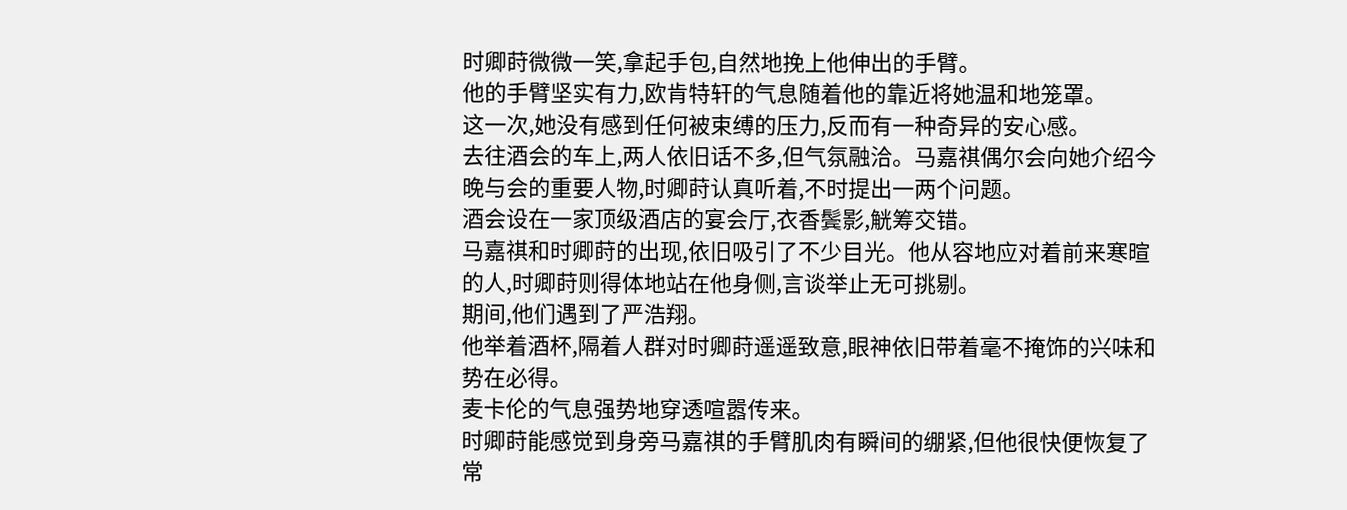时卿莳微微一笑,拿起手包,自然地挽上他伸出的手臂。
他的手臂坚实有力,欧肯特轩的气息随着他的靠近将她温和地笼罩。
这一次,她没有感到任何被束缚的压力,反而有一种奇异的安心感。
去往酒会的车上,两人依旧话不多,但气氛融洽。马嘉祺偶尔会向她介绍今晚与会的重要人物,时卿莳认真听着,不时提出一两个问题。
酒会设在一家顶级酒店的宴会厅,衣香鬓影,觥筹交错。
马嘉祺和时卿莳的出现,依旧吸引了不少目光。他从容地应对着前来寒暄的人,时卿莳则得体地站在他身侧,言谈举止无可挑剔。
期间,他们遇到了严浩翔。
他举着酒杯,隔着人群对时卿莳遥遥致意,眼神依旧带着毫不掩饰的兴味和势在必得。
麦卡伦的气息强势地穿透喧嚣传来。
时卿莳能感觉到身旁马嘉祺的手臂肌肉有瞬间的绷紧,但他很快便恢复了常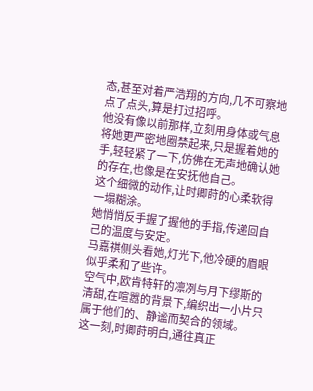态,甚至对着严浩翔的方向,几不可察地点了点头,算是打过招呼。
他没有像以前那样,立刻用身体或气息将她更严密地圈禁起来,只是握着她的手,轻轻紧了一下,仿佛在无声地确认她的存在,也像是在安抚他自己。
这个细微的动作,让时卿莳的心柔软得一塌糊涂。
她悄悄反手握了握他的手指,传递回自己的温度与安定。
马嘉祺侧头看她,灯光下,他冷硬的眉眼似乎柔和了些许。
空气中,欧肯特轩的凛冽与月下缪斯的清甜,在喧嚣的背景下,编织出一小片只属于他们的、静谧而契合的领域。
这一刻,时卿莳明白,通往真正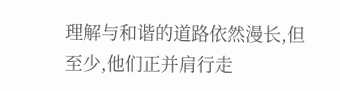理解与和谐的道路依然漫长,但至少,他们正并肩行走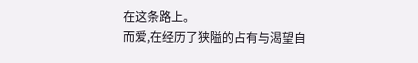在这条路上。
而爱,在经历了狭隘的占有与渴望自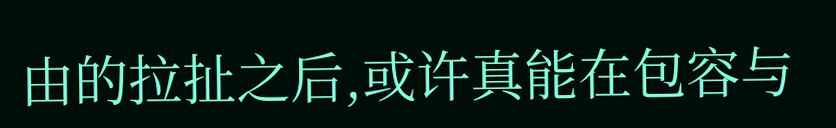由的拉扯之后,或许真能在包容与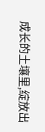成长的土壤里,绽放出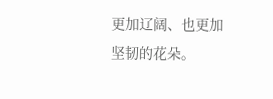更加辽阔、也更加坚韧的花朵。